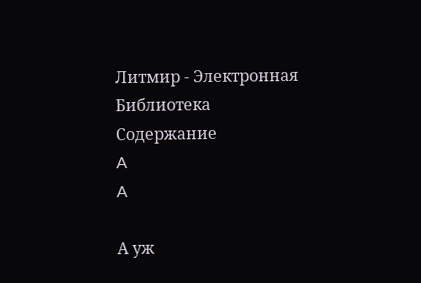Литмир - Электронная Библиотека
Содержание
A
A

А уж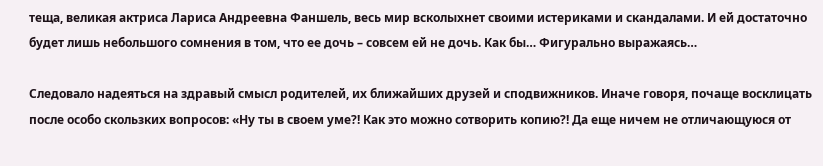теща, великая актриса Лариса Андреевна Фаншель, весь мир всколыхнет своими истериками и скандалами. И ей достаточно будет лишь небольшого сомнения в том, что ее дочь – совсем ей не дочь. Как бы… Фигурально выражаясь…

Следовало надеяться на здравый смысл родителей, их ближайших друзей и сподвижников. Иначе говоря, почаще восклицать после особо скользких вопросов: «Ну ты в своем уме?! Как это можно сотворить копию?! Да еще ничем не отличающуюся от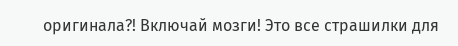оригинала?! Включай мозги! Это все страшилки для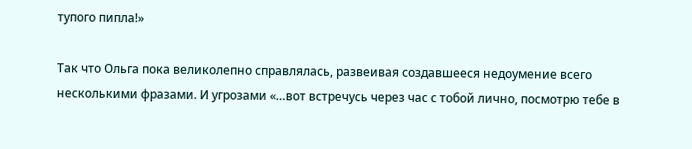тупого пипла!»

Так что Ольга пока великолепно справлялась, развеивая создавшееся недоумение всего несколькими фразами. И угрозами «…вот встречусь через час с тобой лично, посмотрю тебе в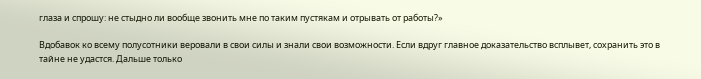глаза и спрошу: не стыдно ли вообще звонить мне по таким пустякам и отрывать от работы?»

Вдобавок ко всему полусотники веровали в свои силы и знали свои возможности. Если вдруг главное доказательство всплывет, сохранить это в тайне не удастся. Дальше только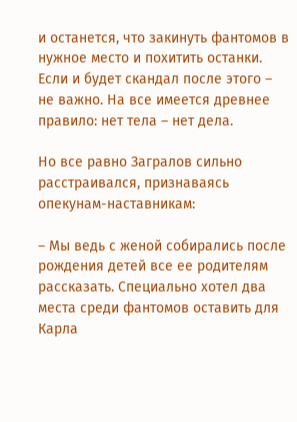и останется, что закинуть фантомов в нужное место и похитить останки. Если и будет скандал после этого – не важно. На все имеется древнее правило: нет тела – нет дела.

Но все равно Загралов сильно расстраивался, признаваясь опекунам-наставникам:

– Мы ведь с женой собирались после рождения детей все ее родителям рассказать. Специально хотел два места среди фантомов оставить для Карла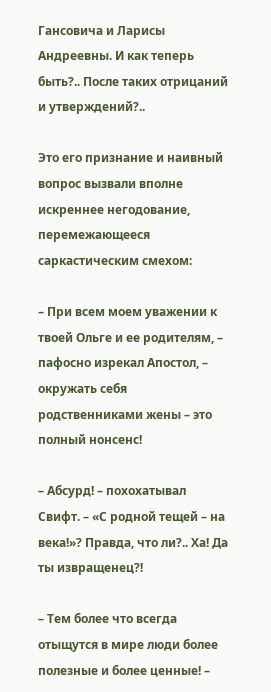Гансовича и Ларисы Андреевны. И как теперь быть?.. После таких отрицаний и утверждений?..

Это его признание и наивный вопрос вызвали вполне искреннее негодование, перемежающееся саркастическим смехом:

– При всем моем уважении к твоей Ольге и ее родителям, – пафосно изрекал Апостол, – окружать себя родственниками жены – это полный нонсенс!

– Абсурд! – похохатывал Свифт. – «С родной тещей – на века!»? Правда, что ли?.. Ха! Да ты извращенец?!

– Тем более что всегда отыщутся в мире люди более полезные и более ценные! –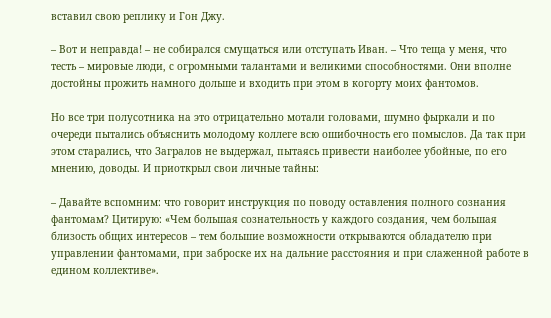вставил свою реплику и Гон Джу.

– Вот и неправда! – не собирался смущаться или отступать Иван. – Что теща у меня, что тесть – мировые люди, с огромными талантами и великими способностями. Они вполне достойны прожить намного дольше и входить при этом в когорту моих фантомов.

Но все три полусотника на это отрицательно мотали головами, шумно фыркали и по очереди пытались объяснить молодому коллеге всю ошибочность его помыслов. Да так при этом старались, что Загралов не выдержал, пытаясь привести наиболее убойные, по его мнению, доводы. И приоткрыл свои личные тайны:

– Давайте вспомним: что говорит инструкция по поводу оставления полного сознания фантомам? Цитирую: «Чем большая сознательность у каждого создания, чем большая близость общих интересов – тем большие возможности открываются обладателю при управлении фантомами, при заброске их на дальние расстояния и при слаженной работе в едином коллективе».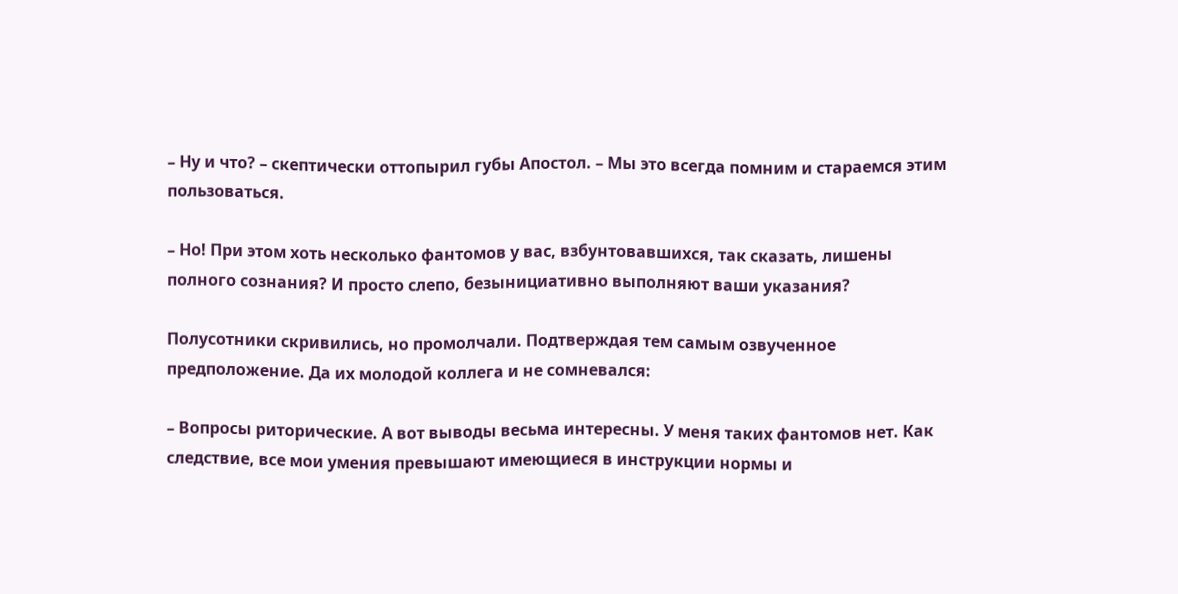– Ну и что? – скептически оттопырил губы Апостол. – Мы это всегда помним и стараемся этим пользоваться.

– Но! При этом хоть несколько фантомов у вас, взбунтовавшихся, так сказать, лишены полного сознания? И просто слепо, безынициативно выполняют ваши указания?

Полусотники скривились, но промолчали. Подтверждая тем самым озвученное предположение. Да их молодой коллега и не сомневался:

– Вопросы риторические. А вот выводы весьма интересны. У меня таких фантомов нет. Как следствие, все мои умения превышают имеющиеся в инструкции нормы и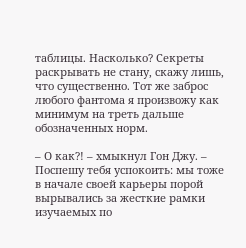таблицы. Насколько? Секреты раскрывать не стану, скажу лишь, что существенно. Тот же заброс любого фантома я произвожу как минимум на треть дальше обозначенных норм.

– О как?! – хмыкнул Гон Джу. – Поспешу тебя успокоить: мы тоже в начале своей карьеры порой вырывались за жесткие рамки изучаемых по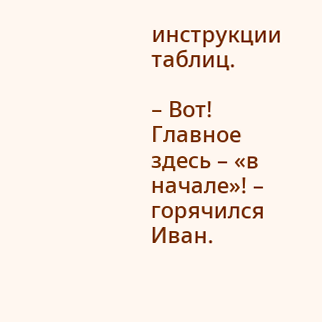инструкции таблиц.

– Вот! Главное здесь – «в начале»! – горячился Иван.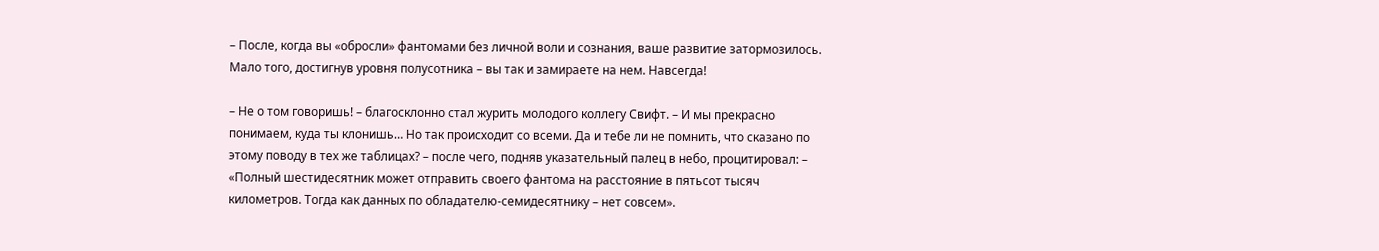– После, когда вы «обросли» фантомами без личной воли и сознания, ваше развитие затормозилось. Мало того, достигнув уровня полусотника – вы так и замираете на нем. Навсегда!

– Не о том говоришь! – благосклонно стал журить молодого коллегу Свифт. – И мы прекрасно понимаем, куда ты клонишь… Но так происходит со всеми. Да и тебе ли не помнить, что сказано по этому поводу в тех же таблицах? – после чего, подняв указательный палец в небо, процитировал: – «Полный шестидесятник может отправить своего фантома на расстояние в пятьсот тысяч километров. Тогда как данных по обладателю-семидесятнику – нет совсем».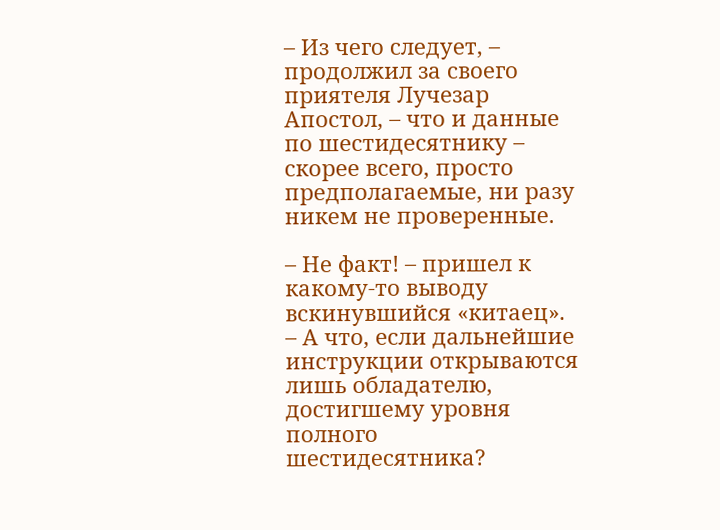– Из чего следует, – продолжил за своего приятеля Лучезар Апостол, – что и данные по шестидесятнику – скорее всего, просто предполагаемые, ни разу никем не проверенные.

– Не факт! – пришел к какому-то выводу вскинувшийся «китаец». – А что, если дальнейшие инструкции открываются лишь обладателю, достигшему уровня полного шестидесятника?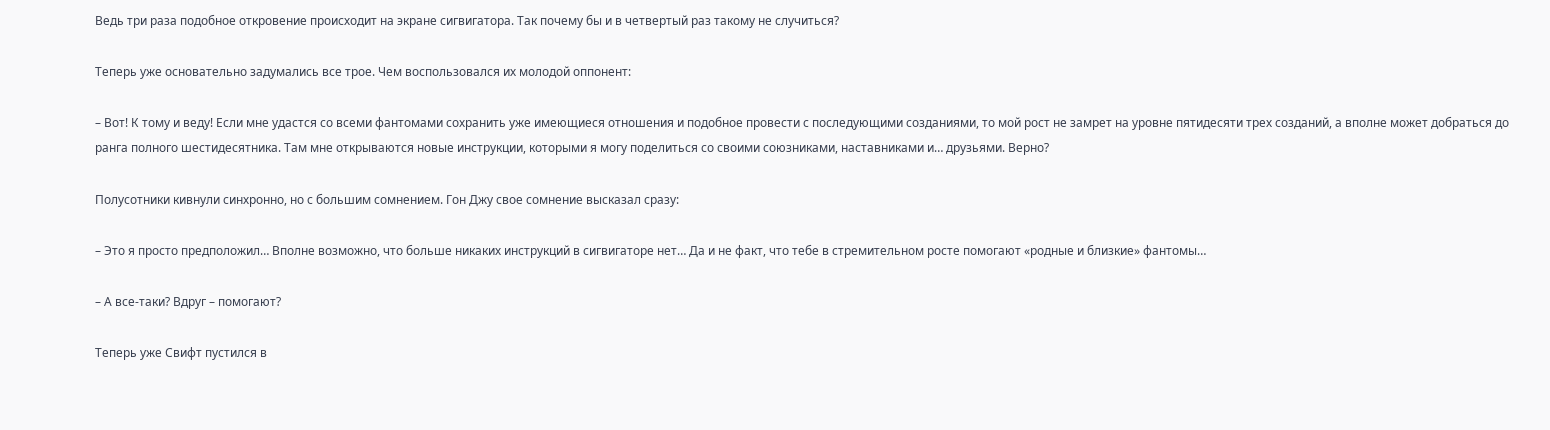Ведь три раза подобное откровение происходит на экране сигвигатора. Так почему бы и в четвертый раз такому не случиться?

Теперь уже основательно задумались все трое. Чем воспользовался их молодой оппонент:

– Вот! К тому и веду! Если мне удастся со всеми фантомами сохранить уже имеющиеся отношения и подобное провести с последующими созданиями, то мой рост не замрет на уровне пятидесяти трех созданий, а вполне может добраться до ранга полного шестидесятника. Там мне открываются новые инструкции, которыми я могу поделиться со своими союзниками, наставниками и… друзьями. Верно?

Полусотники кивнули синхронно, но с большим сомнением. Гон Джу свое сомнение высказал сразу:

– Это я просто предположил… Вполне возможно, что больше никаких инструкций в сигвигаторе нет… Да и не факт, что тебе в стремительном росте помогают «родные и близкие» фантомы…

– А все-таки? Вдруг – помогают?

Теперь уже Свифт пустился в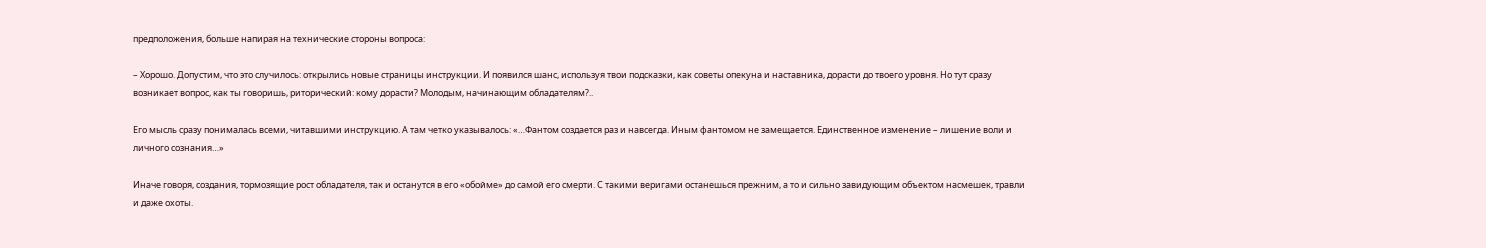предположения, больше напирая на технические стороны вопроса:

– Хорошо. Допустим, что это случилось: открылись новые страницы инструкции. И появился шанс, используя твои подсказки, как советы опекуна и наставника, дорасти до твоего уровня. Но тут сразу возникает вопрос, как ты говоришь, риторический: кому дорасти? Молодым, начинающим обладателям?..

Его мысль сразу понималась всеми, читавшими инструкцию. А там четко указывалось: «…Фантом создается раз и навсегда. Иным фантомом не замещается. Единственное изменение – лишение воли и личного сознания…»

Иначе говоря, создания, тормозящие рост обладателя, так и останутся в его «обойме» до самой его смерти. С такими веригами останешься прежним, а то и сильно завидующим объектом насмешек, травли и даже охоты.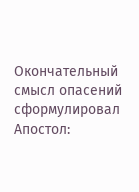Окончательный смысл опасений сформулировал Апостол: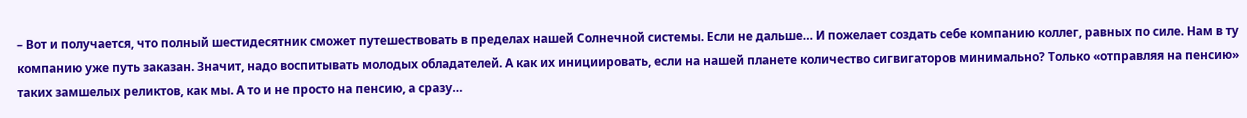– Вот и получается, что полный шестидесятник сможет путешествовать в пределах нашей Солнечной системы. Если не дальше… И пожелает создать себе компанию коллег, равных по силе. Нам в ту компанию уже путь заказан. Значит, надо воспитывать молодых обладателей. А как их инициировать, если на нашей планете количество сигвигаторов минимально? Только «отправляя на пенсию» таких замшелых реликтов, как мы. А то и не просто на пенсию, а сразу…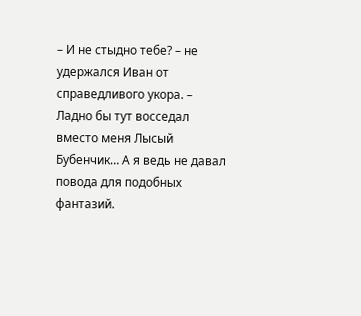– И не стыдно тебе? – не удержался Иван от справедливого укора. – Ладно бы тут восседал вместо меня Лысый Бубенчик… А я ведь не давал повода для подобных фантазий.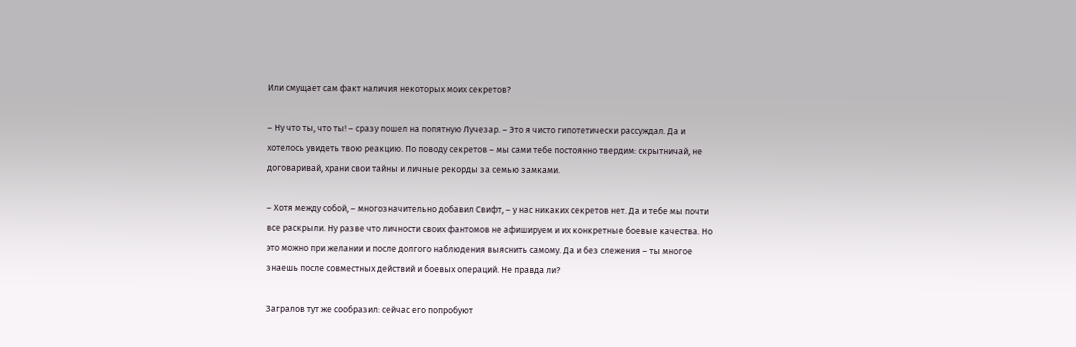Или смущает сам факт наличия некоторых моих секретов?

– Ну что ты, что ты! – сразу пошел на попятную Лучезар. – Это я чисто гипотетически рассуждал. Да и хотелось увидеть твою реакцию. По поводу секретов – мы сами тебе постоянно твердим: скрытничай, не договаривай, храни свои тайны и личные рекорды за семью замками.

– Хотя между собой, – многозначительно добавил Свифт, – у нас никаких секретов нет. Да и тебе мы почти все раскрыли. Ну разве что личности своих фантомов не афишируем и их конкретные боевые качества. Но это можно при желании и после долгого наблюдения выяснить самому. Да и без слежения – ты многое знаешь после совместных действий и боевых операций. Не правда ли?

Загралов тут же сообразил: сейчас его попробуют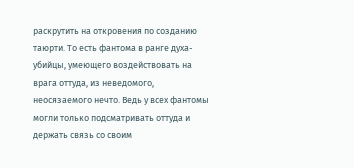раскрутить на откровения по созданию таюрти. То есть фантома в ранге духа-убийцы, умеющего воздействовать на врага оттуда, из неведомого, неосязаемого нечто. Ведь у всех фантомы могли только подсматривать оттуда и держать связь со своим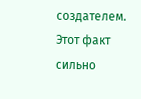создателем. Этот факт сильно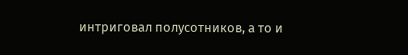интриговал полусотников, а то и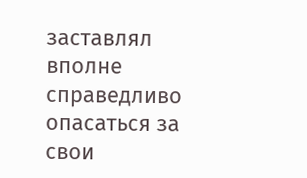заставлял вполне справедливо опасаться за свои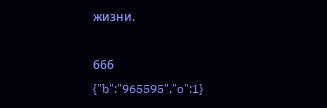жизни.

666
{"b":"965595","o":1}